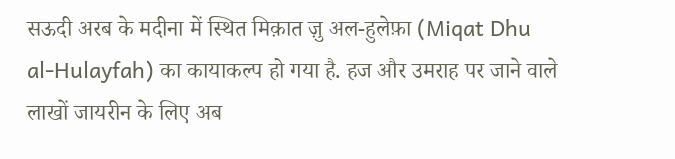सऊदी अरब के मदीना में स्थित मिक़ात ज़ु अल-हुलेफ़ा (Miqat Dhu al-Hulayfah) का कायाकल्प हो गया है. हज और उमराह पर जाने वाले लाखों जायरीन के लिए अब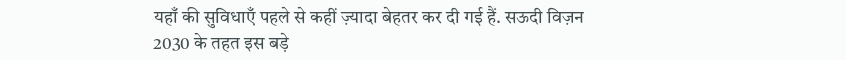यहाँ की सुविधाएँ पहले से कहीं ज़्यादा बेहतर कर दी गई हैं. सऊदी विज़न 2030 के तहत इस बड़े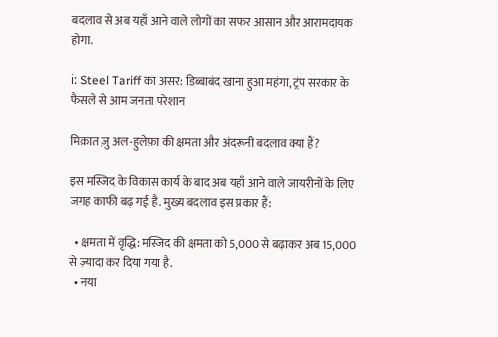बदलाव से अब यहाँ आने वाले लोगों का सफर आसान और आरामदायक होगा.

ℹ: Steel Tariff का असर: डिब्बाबंद खाना हुआ महंगा, ट्रंप सरकार के फैसले से आम जनता परेशान

मिक़ात ज़ु अल-हुलेफ़ा की क्षमता और अंदरूनी बदलाव क्या हैं?

इस मस्जिद के विकास कार्य के बाद अब यहाँ आने वाले जायरीनों के लिए जगह काफी बढ़ गई है. मुख्य बदलाव इस प्रकार हैं:

  • क्षमता में वृद्धि: मस्जिद की क्षमता को 5,000 से बढ़ाकर अब 15,000 से ज़्यादा कर दिया गया है.
  • नया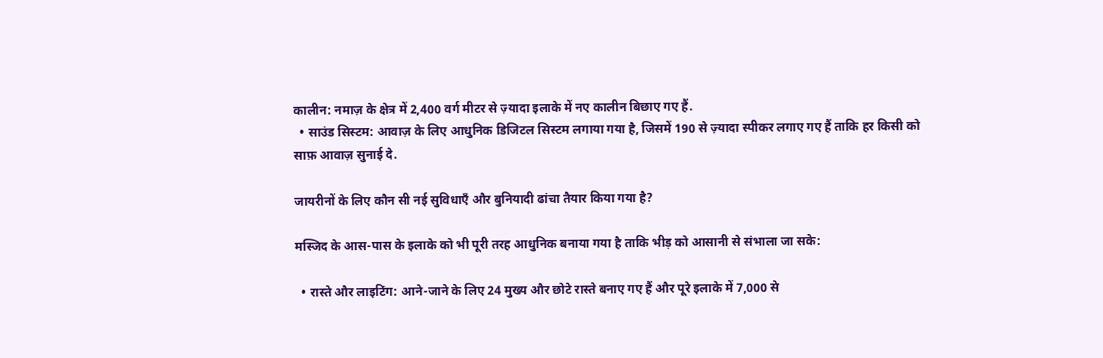कालीन: नमाज़ के क्षेत्र में 2,400 वर्ग मीटर से ज़्यादा इलाके में नए कालीन बिछाए गए हैं.
  • साउंड सिस्टम: आवाज़ के लिए आधुनिक डिजिटल सिस्टम लगाया गया है, जिसमें 190 से ज़्यादा स्पीकर लगाए गए हैं ताकि हर किसी को साफ़ आवाज़ सुनाई दे.

जायरीनों के लिए कौन सी नई सुविधाएँ और बुनियादी ढांचा तैयार किया गया है?

मस्जिद के आस-पास के इलाके को भी पूरी तरह आधुनिक बनाया गया है ताकि भीड़ को आसानी से संभाला जा सके:

  • रास्ते और लाइटिंग: आने-जाने के लिए 24 मुख्य और छोटे रास्ते बनाए गए हैं और पूरे इलाके में 7,000 से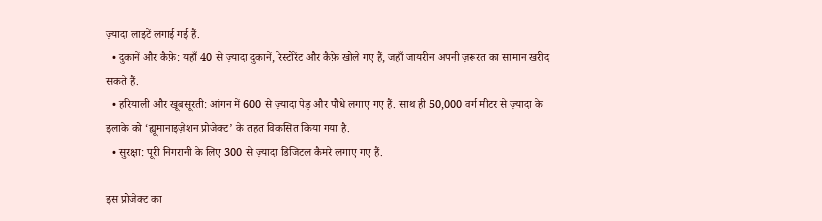ज़्यादा लाइटें लगाई गई हैं.
  • दुकानें और कैफ़े: यहाँ 40 से ज़्यादा दुकानें, रेस्टोरेंट और कैफ़े खोले गए हैं, जहाँ जायरीन अपनी ज़रूरत का सामान खरीद सकते हैं.
  • हरियाली और खूबसूरती: आंगन में 600 से ज़्यादा पेड़ और पौधे लगाए गए हैं. साथ ही 50,000 वर्ग मीटर से ज़्यादा के इलाके को ‘ह्यूमानाइज़ेशन प्रोजेक्ट’ के तहत विकसित किया गया है.
  • सुरक्षा: पूरी निगरानी के लिए 300 से ज़्यादा डिजिटल कैमरे लगाए गए हैं.

इस प्रोजेक्ट का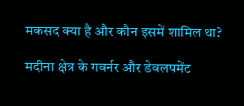मकसद क्या है और कौन इसमें शामिल था?

मदीना क्षेत्र के गवर्नर और डेवलपमेंट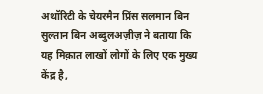अथॉरिटी के चेयरमैन प्रिंस सलमान बिन सुल्तान बिन अब्दुलअज़ीज़ ने बताया कि यह मिक़ात लाखों लोगों के लिए एक मुख्य केंद्र है,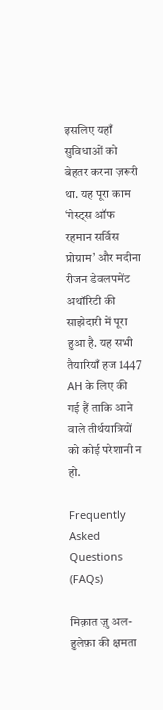इसलिए यहाँ सुविधाओं को बेहतर करना ज़रूरी था. यह पूरा काम ‘गेस्ट्स ऑफ रहमान सर्विस प्रोग्राम’ और मदीना रीजन डेवलपमेंट अथॉरिटी की साझेदारी में पूरा हुआ है. यह सभी तैयारियाँ हज 1447 AH के लिए की गई हैं ताकि आने वाले तीर्थयात्रियों को कोई परेशानी न हो.

Frequently Asked Questions (FAQs)

मिक़ात ज़ु अल-हुलेफ़ा की क्षमता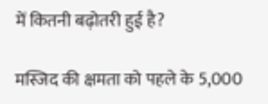में कितनी बढ़ोतरी हुई है?

मस्जिद की क्षमता को पहले के 5,000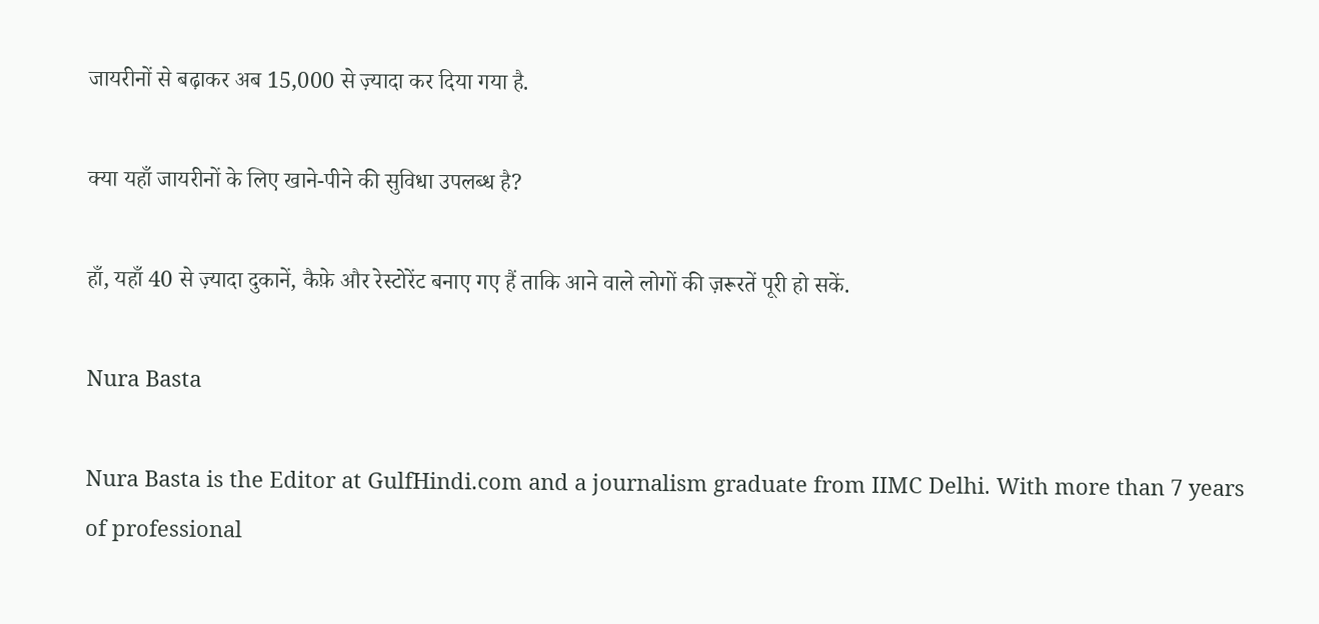जायरीनों से बढ़ाकर अब 15,000 से ज़्यादा कर दिया गया है.

क्या यहाँ जायरीनों के लिए खाने-पीने की सुविधा उपलब्ध है?

हाँ, यहाँ 40 से ज़्यादा दुकानें, कैफ़े और रेस्टोरेंट बनाए गए हैं ताकि आने वाले लोगों की ज़रूरतें पूरी हो सकें.

Nura Basta

Nura Basta is the Editor at GulfHindi.com and a journalism graduate from IIMC Delhi. With more than 7 years of professional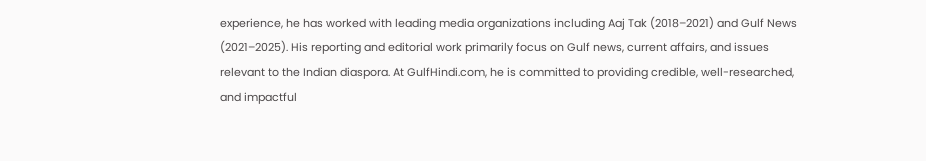experience, he has worked with leading media organizations including Aaj Tak (2018–2021) and Gulf News (2021–2025). His reporting and editorial work primarily focus on Gulf news, current affairs, and issues relevant to the Indian diaspora. At GulfHindi.com, he is committed to providing credible, well-researched, and impactful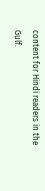content for Hindi readers in the Gulf.